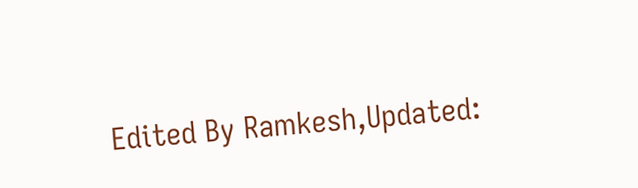Edited By Ramkesh,Updated: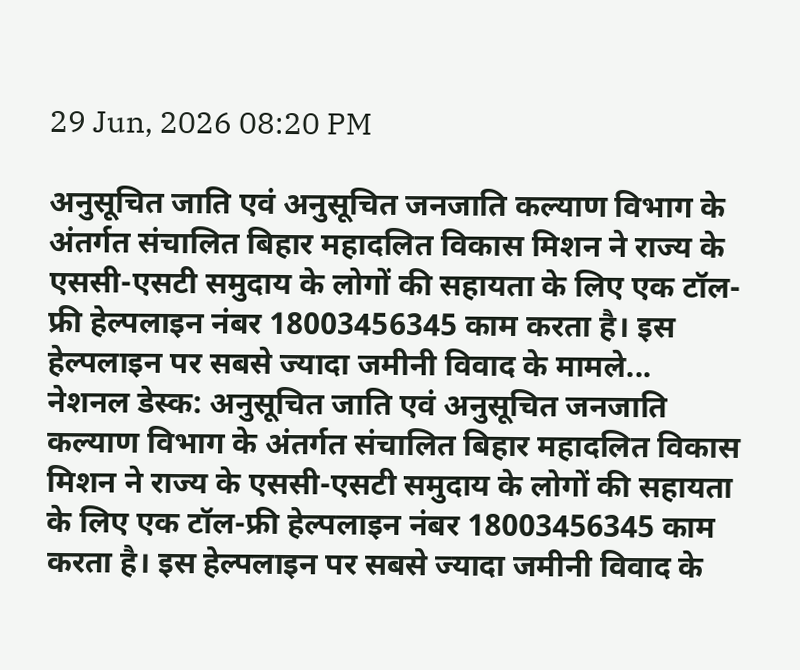29 Jun, 2026 08:20 PM

अनुसूचित जाति एवं अनुसूचित जनजाति कल्याण विभाग के अंतर्गत संचालित बिहार महादलित विकास मिशन ने राज्य के एससी-एसटी समुदाय के लोगों की सहायता के लिए एक टॉल-फ्री हेल्पलाइन नंबर 18003456345 काम करता है। इस हेल्पलाइन पर सबसे ज्यादा जमीनी विवाद के मामले...
नेशनल डेस्क: अनुसूचित जाति एवं अनुसूचित जनजाति कल्याण विभाग के अंतर्गत संचालित बिहार महादलित विकास मिशन ने राज्य के एससी-एसटी समुदाय के लोगों की सहायता के लिए एक टॉल-फ्री हेल्पलाइन नंबर 18003456345 काम करता है। इस हेल्पलाइन पर सबसे ज्यादा जमीनी विवाद के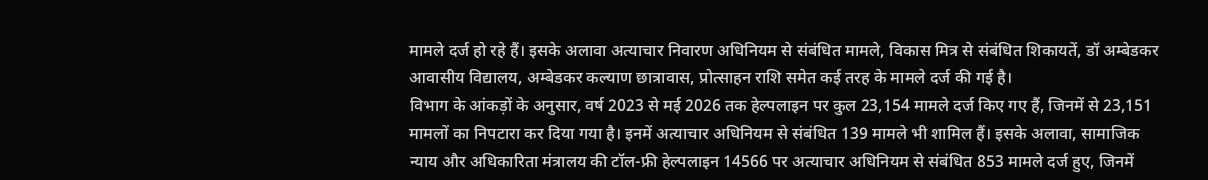मामले दर्ज हो रहे हैं। इसके अलावा अत्याचार निवारण अधिनियम से संबंधित मामले, विकास मित्र से संबंधित शिकायतें, डॉ अम्बेडकर आवासीय विद्यालय, अम्बेडकर कल्याण छात्रावास, प्रोत्साहन राशि समेत कई तरह के मामले दर्ज की गई है।
विभाग के आंकड़ों के अनुसार, वर्ष 2023 से मई 2026 तक हेल्पलाइन पर कुल 23,154 मामले दर्ज किए गए हैं, जिनमें से 23,151 मामलों का निपटारा कर दिया गया है। इनमें अत्याचार अधिनियम से संबंधित 139 मामले भी शामिल हैं। इसके अलावा, सामाजिक न्याय और अधिकारिता मंत्रालय की टॉल-फ्री हेल्पलाइन 14566 पर अत्याचार अधिनियम से संबंधित 853 मामले दर्ज हुए, जिनमें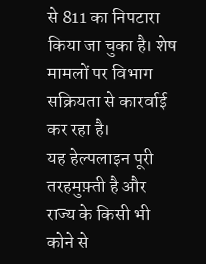से 811 का निपटारा किया जा चुका है। शेष मामलों पर विभाग सक्रियता से कारर्वाई कर रहा है।
यह हेल्पलाइन पूरी तरहमुफ़्ती है और राज्य के किसी भी कोने से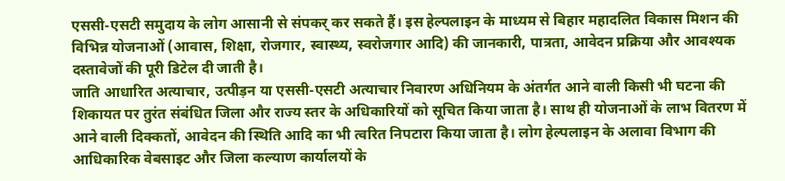एससी-एसटी समुदाय के लोग आसानी से संपकर् कर सकते हैं। इस हेल्पलाइन के माध्यम से बिहार महादलित विकास मिशन की विभिन्न योजनाओं (आवास, शिक्षा, रोजगार, स्वास्थ्य, स्वरोजगार आदि) की जानकारी, पात्रता, आवेदन प्रक्रिया और आवश्यक दस्तावेजों की पूरी डिटेल दी जाती है।
जाति आधारित अत्याचार, उत्पीड़न या एससी-एसटी अत्याचार निवारण अधिनियम के अंतर्गत आने वाली किसी भी घटना की शिकायत पर तुरंत संबंधित जिला और राज्य स्तर के अधिकारियों को सूचित किया जाता है। साथ ही योजनाओं के लाभ वितरण में आने वाली दिक्कतों, आवेदन की स्थिति आदि का भी त्वरित निपटारा किया जाता है। लोग हेल्पलाइन के अलावा विभाग की आधिकारिक वेबसाइट और जिला कल्याण कार्यालयों के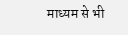माध्यम से भी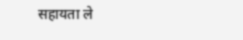सहायता ले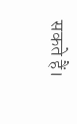सकते हैं।